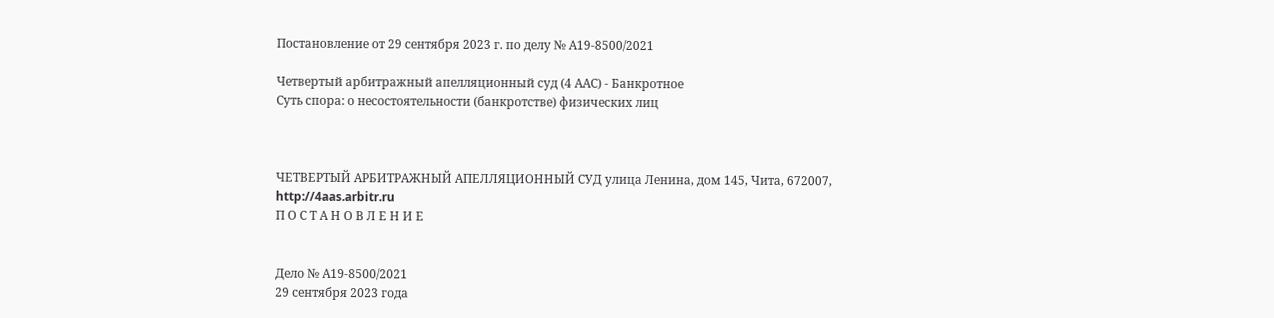Постановление от 29 сентября 2023 г. по делу № А19-8500/2021

Четвертый арбитражный апелляционный суд (4 ААС) - Банкротное
Суть спора: о несостоятельности (банкротстве) физических лиц



ЧЕТВЕРТЫЙ АРБИТРАЖНЫЙ АПЕЛЛЯЦИОННЫЙ СУД улица Ленина, дом 145, Чита, 672007, http://4aas.arbitr.ru
П О С Т А Н О В Л Е Н И Е


Дело № А19-8500/2021
29 сентября 2023 года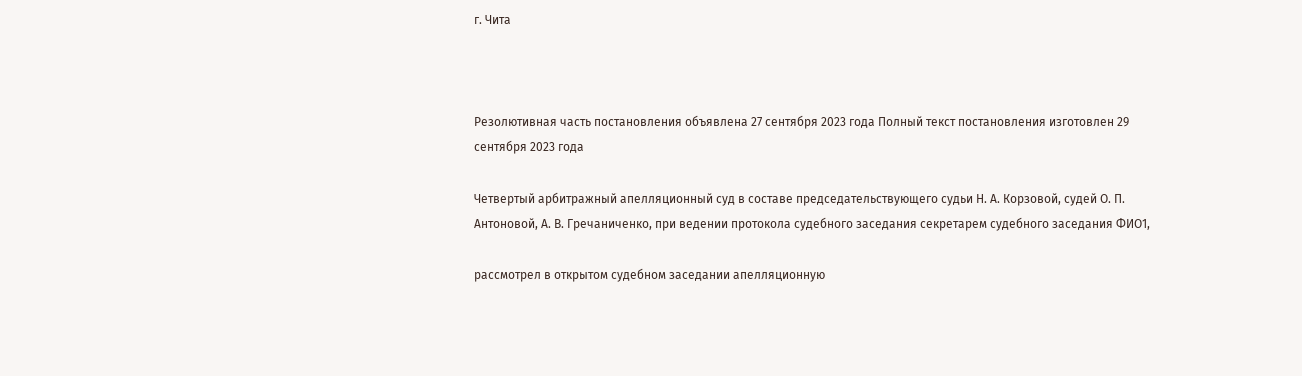г. Чита



Резолютивная часть постановления объявлена 27 сентября 2023 года Полный текст постановления изготовлен 29 сентября 2023 года

Четвертый арбитражный апелляционный суд в составе председательствующего судьи Н. А. Корзовой, судей О. П. Антоновой, А. В. Гречаниченко, при ведении протокола судебного заседания секретарем судебного заседания ФИО1,

рассмотрел в открытом судебном заседании апелляционную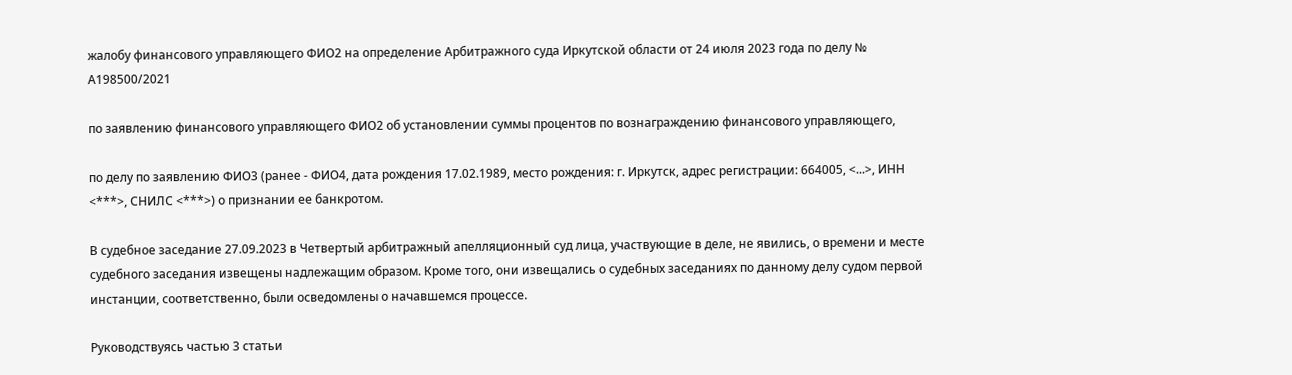жалобу финансового управляющего ФИО2 на определение Арбитражного суда Иркутской области от 24 июля 2023 года по делу № А198500/2021

по заявлению финансового управляющего ФИО2 об установлении суммы процентов по вознаграждению финансового управляющего,

по делу по заявлению ФИО3 (ранее - ФИО4, дата рождения 17.02.1989, место рождения: г. Иркутск, адрес регистрации: 664005, <...>, ИНН <***>, СНИЛС <***>) о признании ее банкротом.

В судебное заседание 27.09.2023 в Четвертый арбитражный апелляционный суд лица, участвующие в деле, не явились, о времени и месте судебного заседания извещены надлежащим образом. Кроме того, они извещались о судебных заседаниях по данному делу судом первой инстанции, соответственно, были осведомлены о начавшемся процессе.

Руководствуясь частью 3 статьи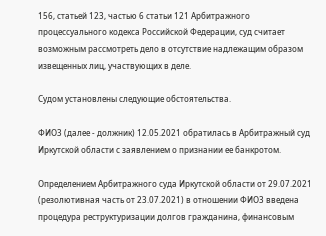156, статьей 123, частью 6 статьи 121 Арбитражного процессуального кодекса Российской Федерации, суд считает возможным рассмотреть дело в отсутствие надлежащим образом извещенных лиц, участвующих в деле.

Судом установлены следующие обстоятельства.

ФИО3 (далее - должник) 12.05.2021 обратилась в Арбитражный суд Иркутской области с заявлением о признании ее банкротом.

Определением Арбитражного суда Иркутской области от 29.07.2021 (резолютивная часть от 23.07.2021) в отношении ФИО3 введена процедура реструктуризации долгов гражданина, финансовым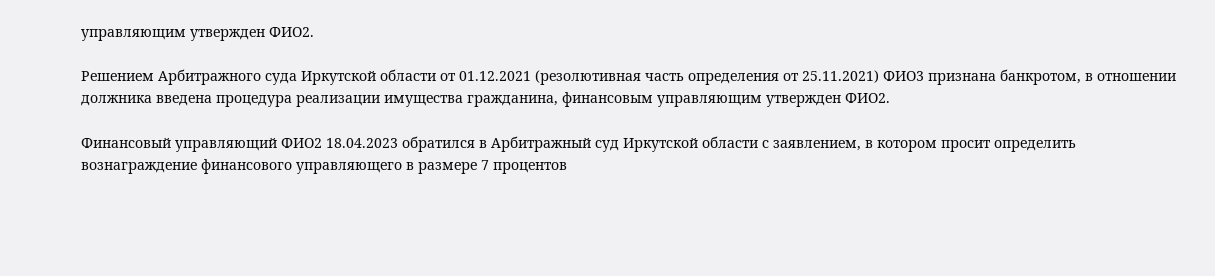управляющим утвержден ФИО2.

Решением Арбитражного суда Иркутской области от 01.12.2021 (резолютивная часть определения от 25.11.2021) ФИО3 признана банкротом, в отношении должника введена процедура реализации имущества гражданина, финансовым управляющим утвержден ФИО2.

Финансовый управляющий ФИО2 18.04.2023 обратился в Арбитражный суд Иркутской области с заявлением, в котором просит определить вознаграждение финансового управляющего в размере 7 процентов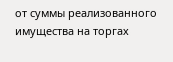от суммы реализованного имущества на торгах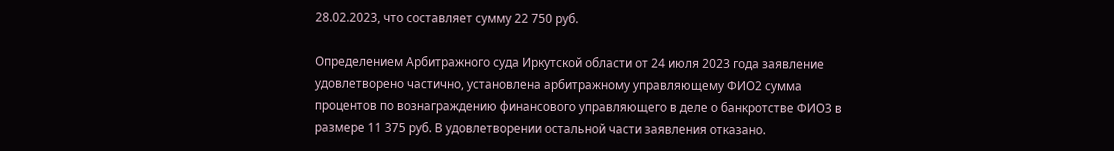28.02.2023, что составляет сумму 22 750 руб.

Определением Арбитражного суда Иркутской области от 24 июля 2023 года заявление удовлетворено частично, установлена арбитражному управляющему ФИО2 сумма процентов по вознаграждению финансового управляющего в деле о банкротстве ФИО3 в размере 11 375 руб. В удовлетворении остальной части заявления отказано.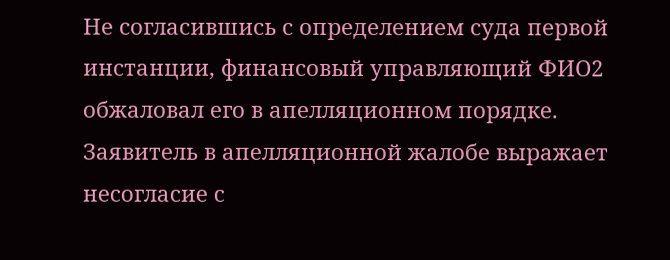Не согласившись с определением суда первой инстанции, финансовый управляющий ФИО2 обжаловал его в апелляционном порядке. Заявитель в апелляционной жалобе выражает несогласие с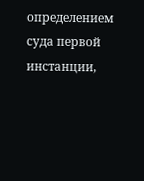определением суда первой инстанции,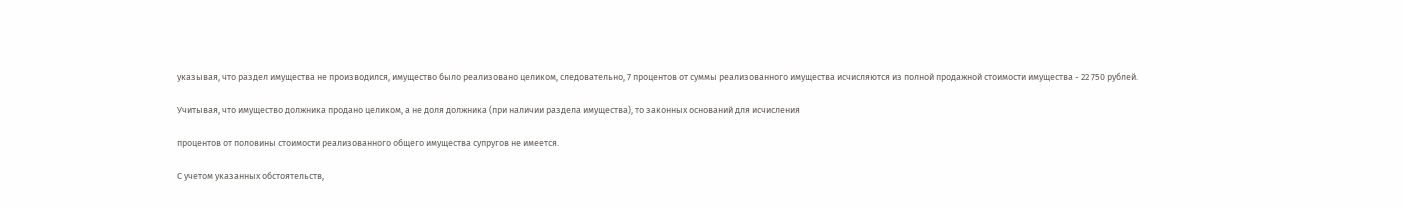указывая, что раздел имущества не производился, имущество было реализовано целиком, следовательно, 7 процентов от суммы реализованного имущества исчисляются из полной продажной стоимости имущества - 22 750 рублей.

Учитывая, что имущество должника продано целиком, а не доля должника (при наличии раздела имущества), то законных оснований для исчисления

процентов от половины стоимости реализованного общего имущества супругов не имеется.

С учетом указанных обстоятельств,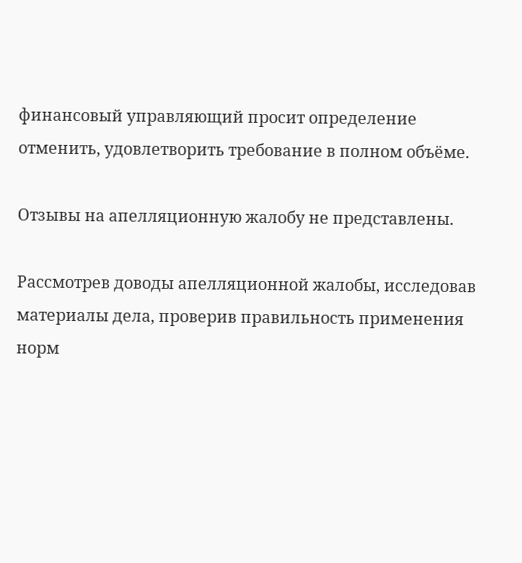финансовый управляющий просит определение отменить, удовлетворить требование в полном объёме.

Отзывы на апелляционную жалобу не представлены.

Рассмотрев доводы апелляционной жалобы, исследовав материалы дела, проверив правильность применения норм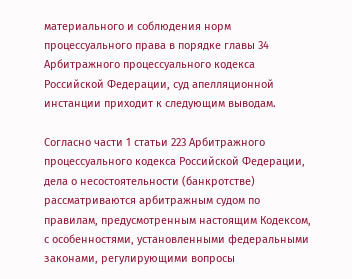материального и соблюдения норм процессуального права в порядке главы 34 Арбитражного процессуального кодекса Российской Федерации, суд апелляционной инстанции приходит к следующим выводам.

Согласно части 1 статьи 223 Арбитражного процессуального кодекса Российской Федерации, дела о несостоятельности (банкротстве) рассматриваются арбитражным судом по правилам, предусмотренным настоящим Кодексом, с особенностями, установленными федеральными законами, регулирующими вопросы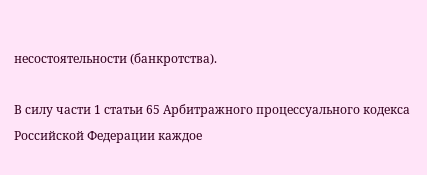несостоятельности (банкротства).

В силу части 1 статьи 65 Арбитражного процессуального кодекса Российской Федерации каждое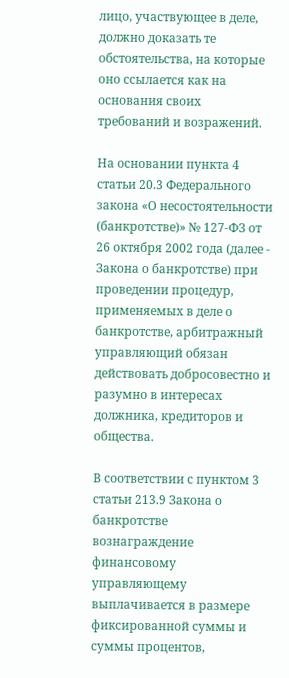лицо, участвующее в деле, должно доказать те обстоятельства, на которые оно ссылается как на основания своих требований и возражений.

На основании пункта 4 статьи 20.3 Федерального закона «О несостоятельности (банкротстве)» № 127-ФЗ от 26 октября 2002 года (далее - Закона о банкротстве) при проведении процедур, применяемых в деле о банкротстве, арбитражный управляющий обязан действовать добросовестно и разумно в интересах должника, кредиторов и общества.

В соответствии с пунктом 3 статьи 213.9 Закона о банкротстве вознаграждение финансовому управляющему выплачивается в размере фиксированной суммы и суммы процентов,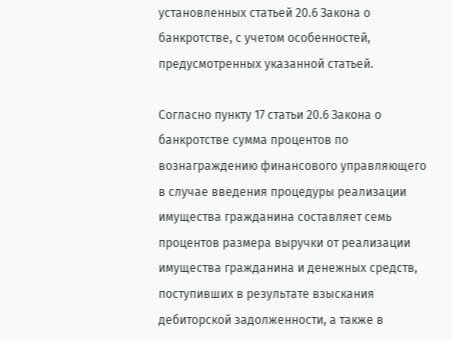установленных статьей 20.6 Закона о банкротстве, с учетом особенностей, предусмотренных указанной статьей.

Согласно пункту 17 статьи 20.6 Закона о банкротстве сумма процентов по вознаграждению финансового управляющего в случае введения процедуры реализации имущества гражданина составляет семь процентов размера выручки от реализации имущества гражданина и денежных средств, поступивших в результате взыскания дебиторской задолженности, а также в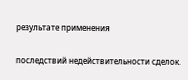результате применения

последствий недействительности сделок.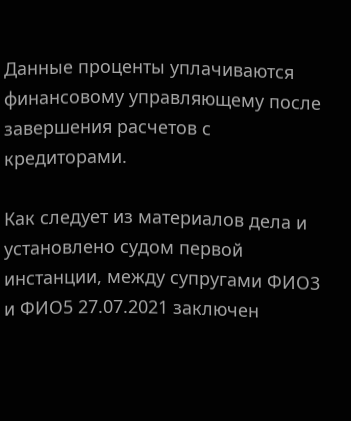Данные проценты уплачиваются финансовому управляющему после завершения расчетов с кредиторами.

Как следует из материалов дела и установлено судом первой инстанции, между супругами ФИО3 и ФИО5 27.07.2021 заключен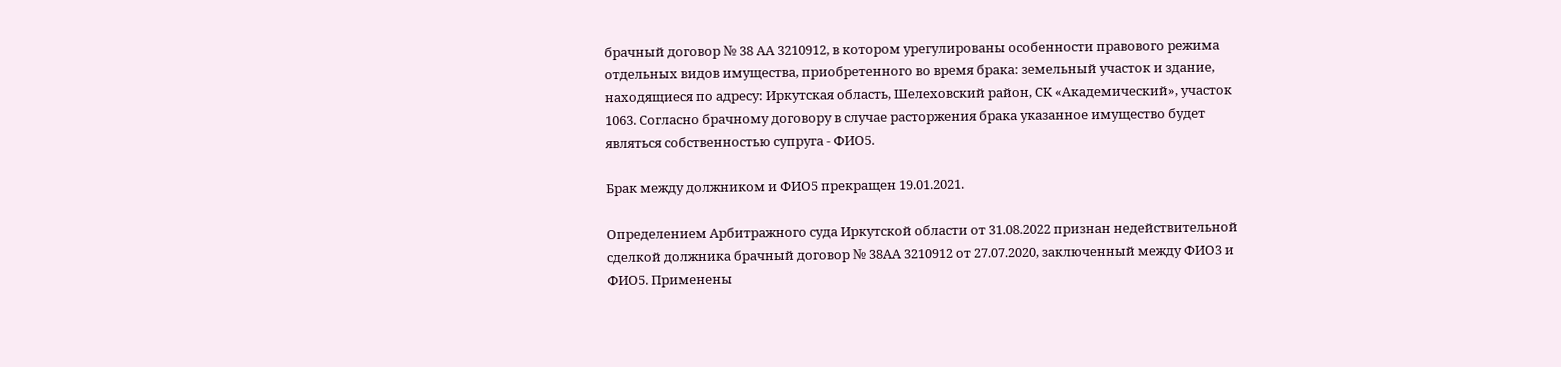брачный договор № 38 АА 3210912, в котором урегулированы особенности правового режима отдельных видов имущества, приобретенного во время брака: земельный участок и здание, находящиеся по адресу: Иркутская область, Шелеховский район, СК «Академический», участок 1063. Согласно брачному договору в случае расторжения брака указанное имущество будет являться собственностью супруга - ФИО5.

Брак между должником и ФИО5 прекращен 19.01.2021.

Определением Арбитражного суда Иркутской области от 31.08.2022 признан недействительной сделкой должника брачный договор № 38АА 3210912 от 27.07.2020, заключенный между ФИО3 и ФИО5. Применены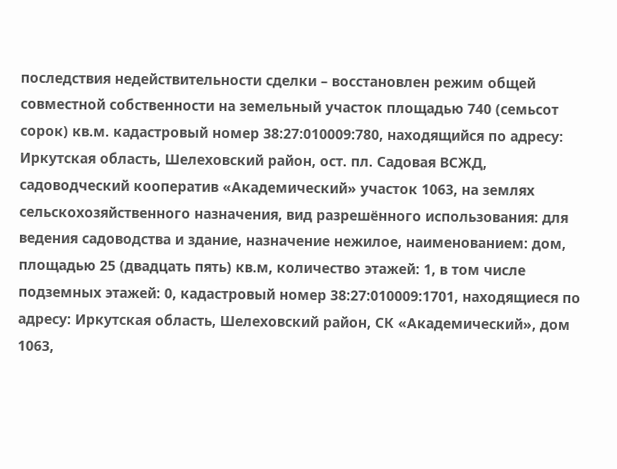последствия недействительности сделки – восстановлен режим общей совместной собственности на земельный участок площадью 740 (семьсот сорок) кв.м. кадастровый номер 38:27:010009:780, находящийся по адресу: Иркутская область, Шелеховский район, ост. пл. Садовая ВСЖД, садоводческий кооператив «Академический» участок 1063, на землях сельскохозяйственного назначения, вид разрешённого использования: для ведения садоводства и здание, назначение нежилое, наименованием: дом, площадью 25 (двадцать пять) кв.м, количество этажей: 1, в том числе подземных этажей: 0, кадастровый номер 38:27:010009:1701, находящиеся по адресу: Иркутская область, Шелеховский район, СК «Академический», дом 1063,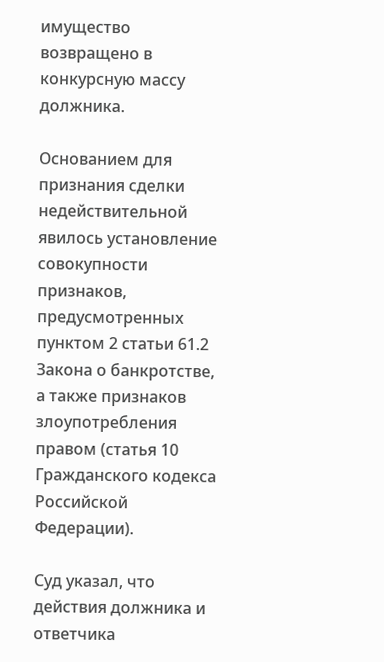имущество возвращено в конкурсную массу должника.

Основанием для признания сделки недействительной явилось установление совокупности признаков, предусмотренных пунктом 2 статьи 61.2 Закона о банкротстве, а также признаков злоупотребления правом (статья 10 Гражданского кодекса Российской Федерации).

Суд указал, что действия должника и ответчика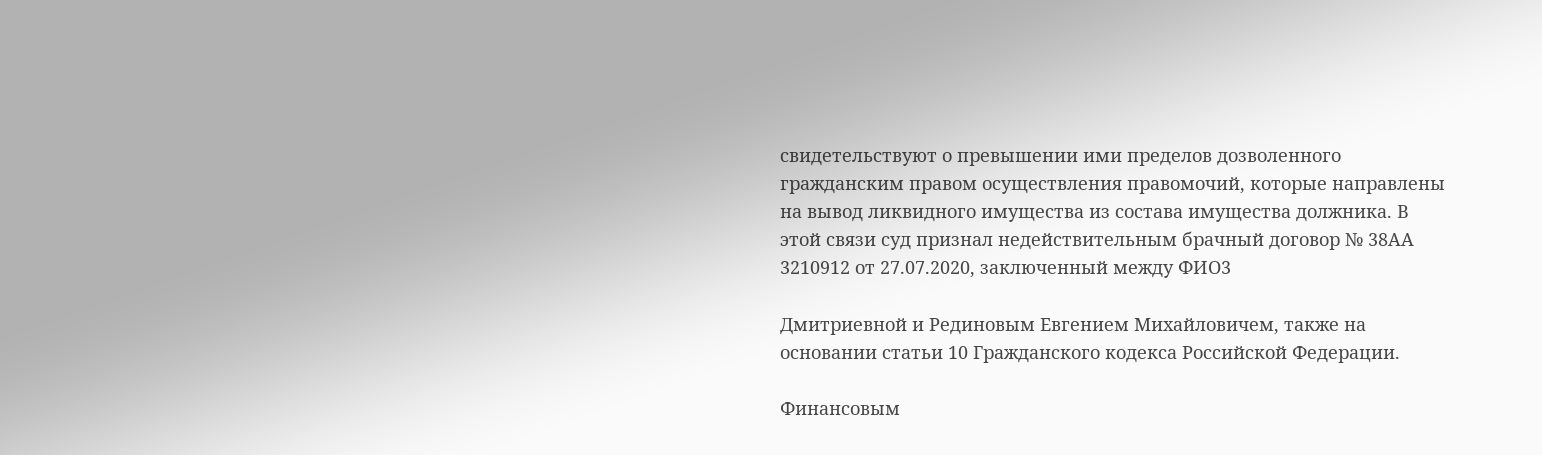свидетельствуют о превышении ими пределов дозволенного гражданским правом осуществления правомочий, которые направлены на вывод ликвидного имущества из состава имущества должника. В этой связи суд признал недействительным брачный договор № 38АА 3210912 от 27.07.2020, заключенный между ФИО3

Дмитриевной и Рединовым Евгением Михайловичем, также на основании статьи 10 Гражданского кодекса Российской Федерации.

Финансовым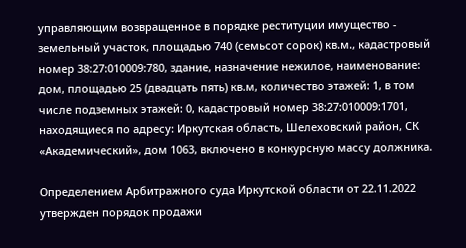управляющим возвращенное в порядке реституции имущество - земельный участок, площадью 740 (семьсот сорок) кв.м., кадастровый номер 38:27:010009:780, здание, назначение нежилое, наименование: дом, площадью 25 (двадцать пять) кв.м, количество этажей: 1, в том числе подземных этажей: 0, кадастровый номер 38:27:010009:1701, находящиеся по адресу: Иркутская область, Шелеховский район, СК «Академический», дом 1063, включено в конкурсную массу должника.

Определением Арбитражного суда Иркутской области от 22.11.2022 утвержден порядок продажи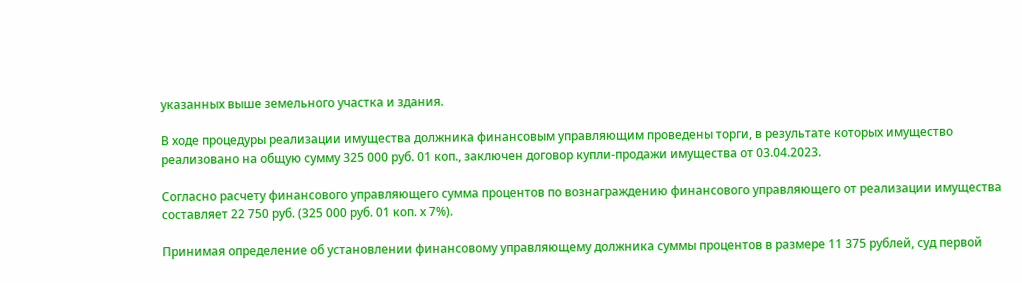указанных выше земельного участка и здания.

В ходе процедуры реализации имущества должника финансовым управляющим проведены торги, в результате которых имущество реализовано на общую сумму 325 000 руб. 01 коп., заключен договор купли-продажи имущества от 03.04.2023.

Согласно расчету финансового управляющего сумма процентов по вознаграждению финансового управляющего от реализации имущества составляет 22 750 руб. (325 000 руб. 01 коп. х 7%).

Принимая определение об установлении финансовому управляющему должника суммы процентов в размере 11 375 рублей, суд первой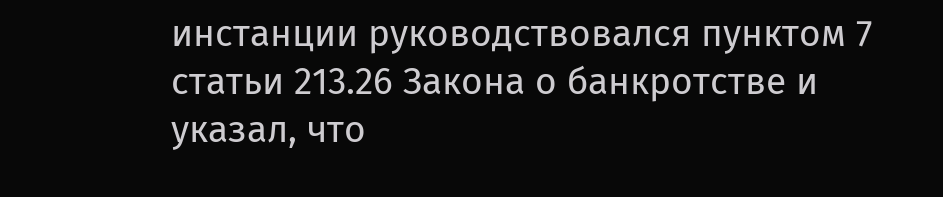инстанции руководствовался пунктом 7 статьи 213.26 Закона о банкротстве и указал, что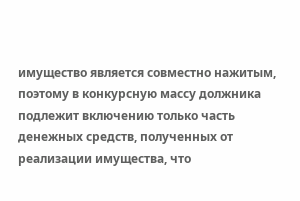имущество является совместно нажитым, поэтому в конкурсную массу должника подлежит включению только часть денежных средств, полученных от реализации имущества, что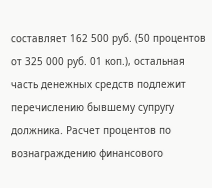составляет 162 500 руб. (50 процентов от 325 000 руб. 01 коп.), остальная часть денежных средств подлежит перечислению бывшему супругу должника. Расчет процентов по вознаграждению финансового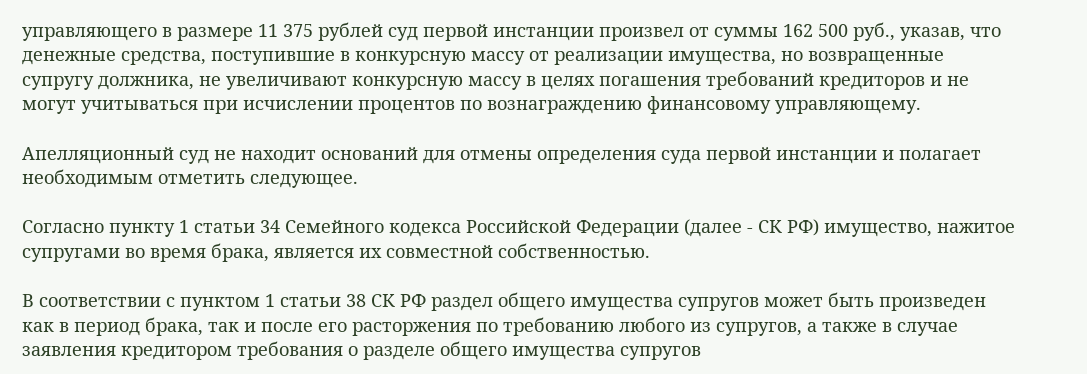управляющего в размере 11 375 рублей суд первой инстанции произвел от суммы 162 500 руб., указав, что денежные средства, поступившие в конкурсную массу от реализации имущества, но возвращенные супругу должника, не увеличивают конкурсную массу в целях погашения требований кредиторов и не могут учитываться при исчислении процентов по вознаграждению финансовому управляющему.

Апелляционный суд не находит оснований для отмены определения суда первой инстанции и полагает необходимым отметить следующее.

Согласно пункту 1 статьи 34 Семейного кодекса Российской Федерации (далее - СК РФ) имущество, нажитое супругами во время брака, является их совместной собственностью.

В соответствии с пунктом 1 статьи 38 СК РФ раздел общего имущества супругов может быть произведен как в период брака, так и после его расторжения по требованию любого из супругов, а также в случае заявления кредитором требования о разделе общего имущества супругов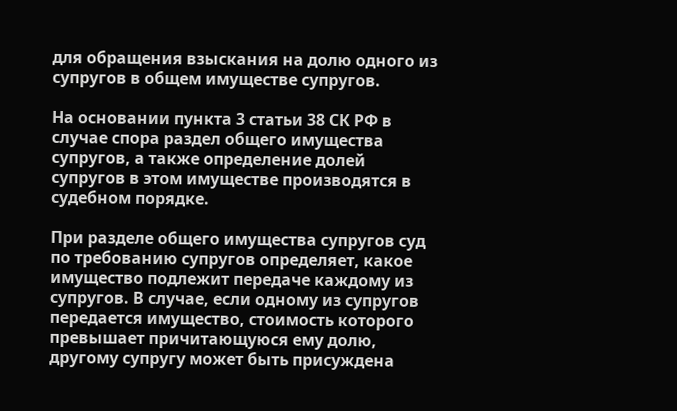для обращения взыскания на долю одного из супругов в общем имуществе супругов.

На основании пункта 3 статьи 38 СК РФ в случае спора раздел общего имущества супругов, а также определение долей супругов в этом имуществе производятся в судебном порядке.

При разделе общего имущества супругов суд по требованию супругов определяет, какое имущество подлежит передаче каждому из супругов. В случае, если одному из супругов передается имущество, стоимость которого превышает причитающуюся ему долю, другому супругу может быть присуждена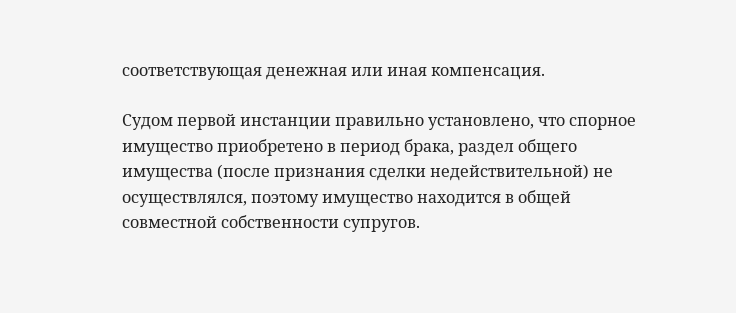соответствующая денежная или иная компенсация.

Судом первой инстанции правильно установлено, что спорное имущество приобретено в период брака, раздел общего имущества (после признания сделки недействительной) не осуществлялся, поэтому имущество находится в общей совместной собственности супругов.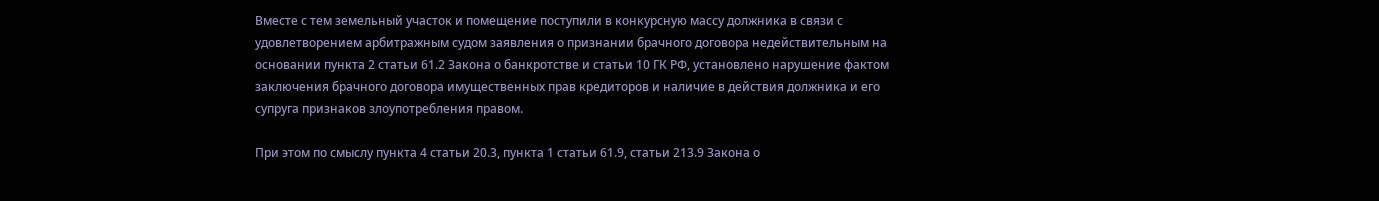Вместе с тем земельный участок и помещение поступили в конкурсную массу должника в связи с удовлетворением арбитражным судом заявления о признании брачного договора недействительным на основании пункта 2 статьи 61.2 Закона о банкротстве и статьи 10 ГК РФ, установлено нарушение фактом заключения брачного договора имущественных прав кредиторов и наличие в действия должника и его супруга признаков злоупотребления правом.

При этом по смыслу пункта 4 статьи 20.3, пункта 1 статьи 61.9, статьи 213.9 Закона о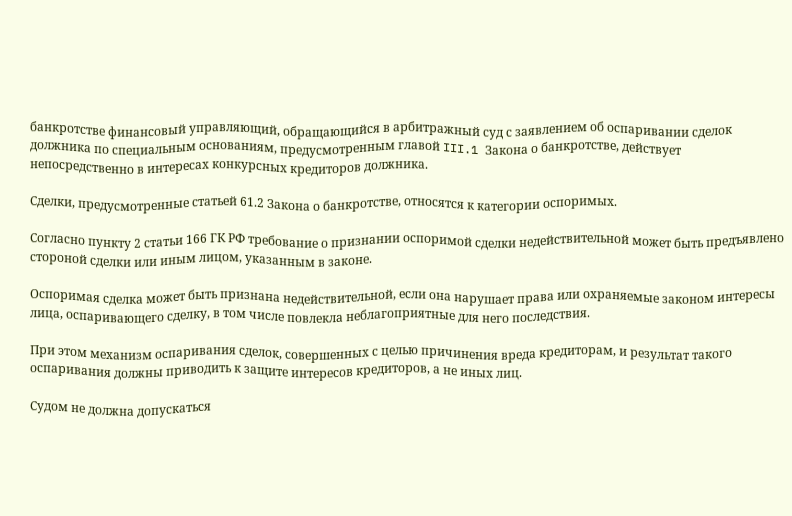банкротстве финансовый управляющий, обращающийся в арбитражный суд с заявлением об оспаривании сделок должника по специальным основаниям, предусмотренным главой III.1 Закона о банкротстве, действует непосредственно в интересах конкурсных кредиторов должника.

Сделки, предусмотренные статьей 61.2 Закона о банкротстве, относятся к категории оспоримых.

Согласно пункту 2 статьи 166 ГК РФ требование о признании оспоримой сделки недействительной может быть предъявлено стороной сделки или иным лицом, указанным в законе.

Оспоримая сделка может быть признана недействительной, если она нарушает права или охраняемые законом интересы лица, оспаривающего сделку, в том числе повлекла неблагоприятные для него последствия.

При этом механизм оспаривания сделок, совершенных с целью причинения вреда кредиторам, и результат такого оспаривания должны приводить к защите интересов кредиторов, а не иных лиц.

Судом не должна допускаться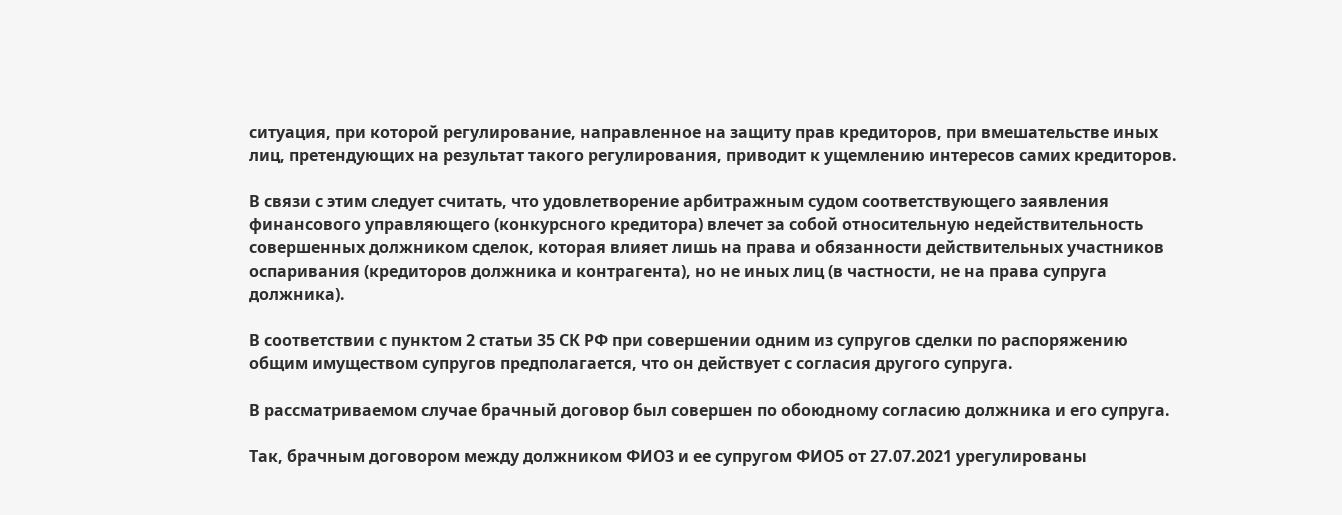ситуация, при которой регулирование, направленное на защиту прав кредиторов, при вмешательстве иных лиц, претендующих на результат такого регулирования, приводит к ущемлению интересов самих кредиторов.

В связи с этим следует считать, что удовлетворение арбитражным судом соответствующего заявления финансового управляющего (конкурсного кредитора) влечет за собой относительную недействительность совершенных должником сделок, которая влияет лишь на права и обязанности действительных участников оспаривания (кредиторов должника и контрагента), но не иных лиц (в частности, не на права супруга должника).

В соответствии с пунктом 2 статьи 35 СК РФ при совершении одним из супругов сделки по распоряжению общим имуществом супругов предполагается, что он действует с согласия другого супруга.

В рассматриваемом случае брачный договор был совершен по обоюдному согласию должника и его супруга.

Так, брачным договором между должником ФИО3 и ее супругом ФИО5 от 27.07.2021 урегулированы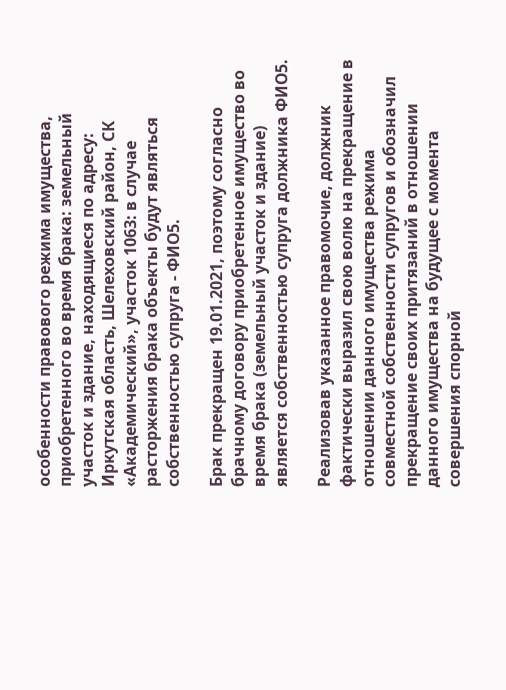особенности правового режима имущества, приобретенного во время брака: земельный участок и здание, находящиеся по адресу: Иркутская область, Шелеховский район, СК «Академический», участок 1063: в случае расторжения брака объекты будут являться собственностью супруга - ФИО5.

Брак прекращен 19.01.2021, поэтому согласно брачному договору приобретенное имущество во время брака (земельный участок и здание) является собственностью супруга должника ФИО5.

Реализовав указанное правомочие, должник фактически выразил свою волю на прекращение в отношении данного имущества режима совместной собственности супругов и обозначил прекращение своих притязаний в отношении данного имущества на будущее с момента совершения спорной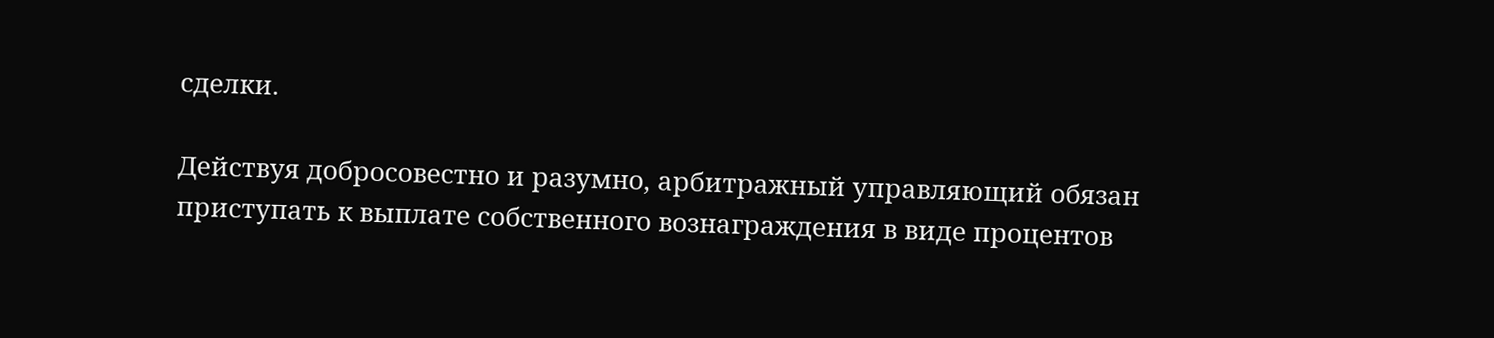сделки.

Действуя добросовестно и разумно, арбитражный управляющий обязан приступать к выплате собственного вознаграждения в виде процентов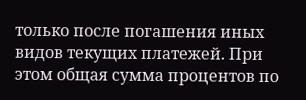только после погашения иных видов текущих платежей. При этом общая сумма процентов по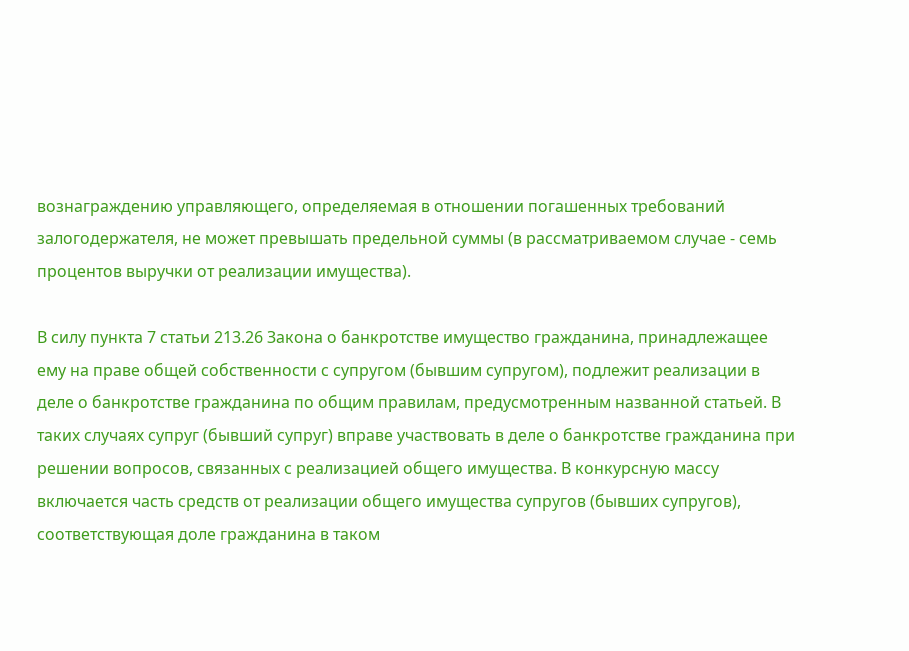вознаграждению управляющего, определяемая в отношении погашенных требований залогодержателя, не может превышать предельной суммы (в рассматриваемом случае - семь процентов выручки от реализации имущества).

В силу пункта 7 статьи 213.26 Закона о банкротстве имущество гражданина, принадлежащее ему на праве общей собственности с супругом (бывшим супругом), подлежит реализации в деле о банкротстве гражданина по общим правилам, предусмотренным названной статьей. В таких случаях супруг (бывший супруг) вправе участвовать в деле о банкротстве гражданина при решении вопросов, связанных с реализацией общего имущества. В конкурсную массу включается часть средств от реализации общего имущества супругов (бывших супругов), соответствующая доле гражданина в таком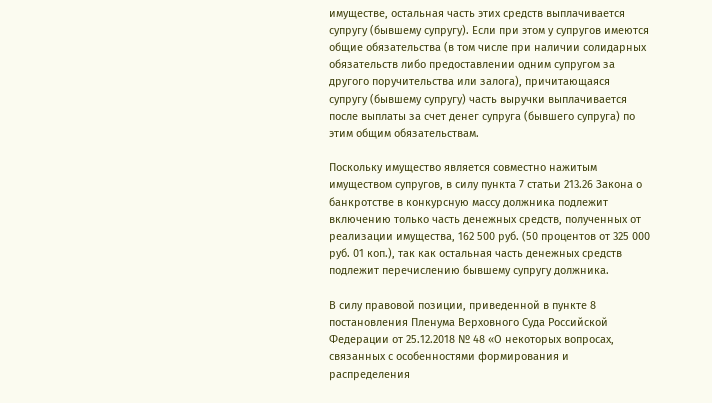имуществе, остальная часть этих средств выплачивается супругу (бывшему супругу). Если при этом у супругов имеются общие обязательства (в том числе при наличии солидарных обязательств либо предоставлении одним супругом за другого поручительства или залога), причитающаяся супругу (бывшему супругу) часть выручки выплачивается после выплаты за счет денег супруга (бывшего супруга) по этим общим обязательствам.

Поскольку имущество является совместно нажитым имуществом супругов, в силу пункта 7 статьи 213.26 Закона о банкротстве в конкурсную массу должника подлежит включению только часть денежных средств, полученных от реализации имущества, 162 500 руб. (50 процентов от 325 000 руб. 01 коп.), так как остальная часть денежных средств подлежит перечислению бывшему супругу должника.

В силу правовой позиции, приведенной в пункте 8 постановления Пленума Верховного Суда Российской Федерации от 25.12.2018 № 48 «О некоторых вопросах, связанных с особенностями формирования и распределения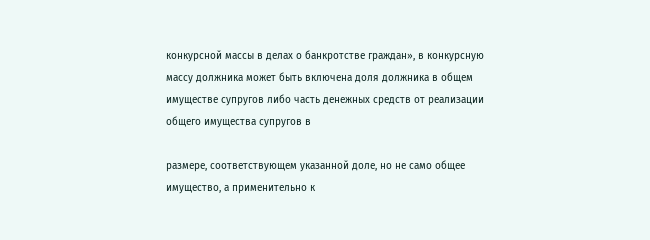конкурсной массы в делах о банкротстве граждан», в конкурсную массу должника может быть включена доля должника в общем имуществе супругов либо часть денежных средств от реализации общего имущества супругов в

размере, соответствующем указанной доле, но не само общее имущество, а применительно к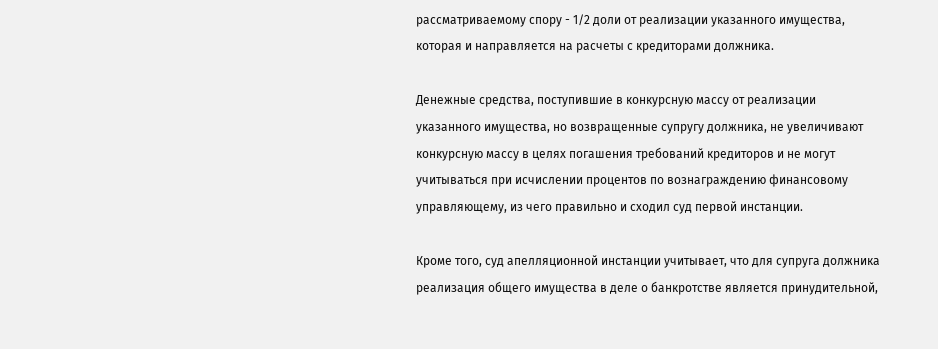рассматриваемому спору - 1/2 доли от реализации указанного имущества, которая и направляется на расчеты с кредиторами должника.

Денежные средства, поступившие в конкурсную массу от реализации указанного имущества, но возвращенные супругу должника, не увеличивают конкурсную массу в целях погашения требований кредиторов и не могут учитываться при исчислении процентов по вознаграждению финансовому управляющему, из чего правильно и сходил суд первой инстанции.

Кроме того, суд апелляционной инстанции учитывает, что для супруга должника реализация общего имущества в деле о банкротстве является принудительной,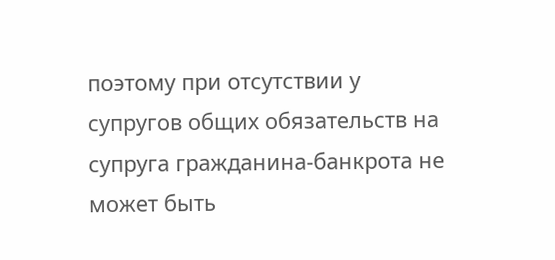поэтому при отсутствии у супругов общих обязательств на супруга гражданина-банкрота не может быть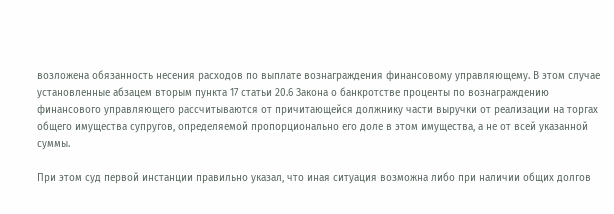возложена обязанность несения расходов по выплате вознаграждения финансовому управляющему. В этом случае установленные абзацем вторым пункта 17 статьи 20.6 Закона о банкротстве проценты по вознаграждению финансового управляющего рассчитываются от причитающейся должнику части выручки от реализации на торгах общего имущества супругов, определяемой пропорционально его доле в этом имущества, а не от всей указанной суммы.

При этом суд первой инстанции правильно указал, что иная ситуация возможна либо при наличии общих долгов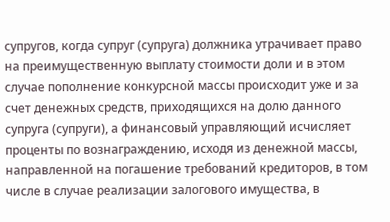супругов, когда супруг (супруга) должника утрачивает право на преимущественную выплату стоимости доли и в этом случае пополнение конкурсной массы происходит уже и за счет денежных средств, приходящихся на долю данного супруга (супруги), а финансовый управляющий исчисляет проценты по вознаграждению, исходя из денежной массы, направленной на погашение требований кредиторов, в том числе в случае реализации залогового имущества, в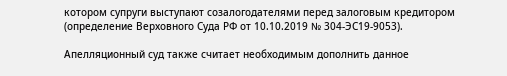котором супруги выступают созалогодателями перед залоговым кредитором (определение Верховного Суда РФ от 10.10.2019 № 304-ЭС19-9053).

Апелляционный суд также считает необходимым дополнить данное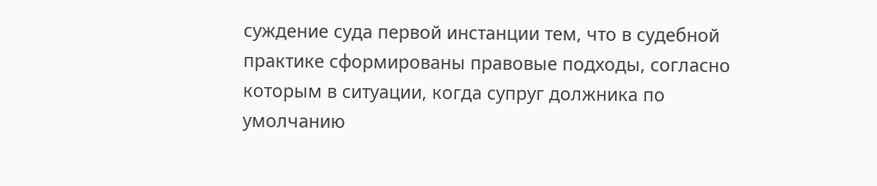суждение суда первой инстанции тем, что в судебной практике сформированы правовые подходы, согласно которым в ситуации, когда супруг должника по умолчанию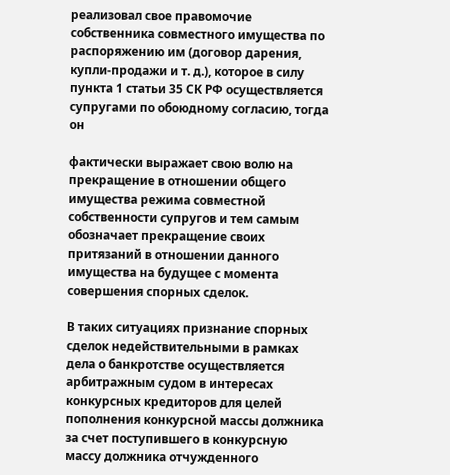реализовал свое правомочие собственника совместного имущества по распоряжению им (договор дарения, купли-продажи и т. д.), которое в силу пункта 1 статьи 35 СК РФ осуществляется супругами по обоюдному согласию, тогда он

фактически выражает свою волю на прекращение в отношении общего имущества режима совместной собственности супругов и тем самым обозначает прекращение своих притязаний в отношении данного имущества на будущее с момента совершения спорных сделок.

В таких ситуациях признание спорных сделок недействительными в рамках дела о банкротстве осуществляется арбитражным судом в интересах конкурсных кредиторов для целей пополнения конкурсной массы должника за счет поступившего в конкурсную массу должника отчужденного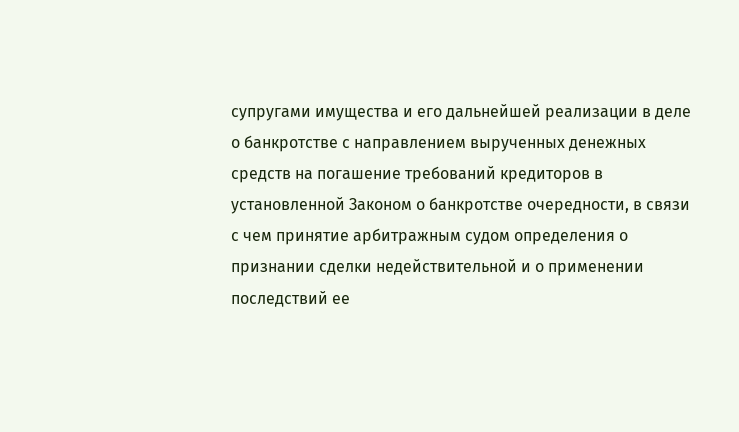супругами имущества и его дальнейшей реализации в деле о банкротстве с направлением вырученных денежных средств на погашение требований кредиторов в установленной Законом о банкротстве очередности, в связи с чем принятие арбитражным судом определения о признании сделки недействительной и о применении последствий ее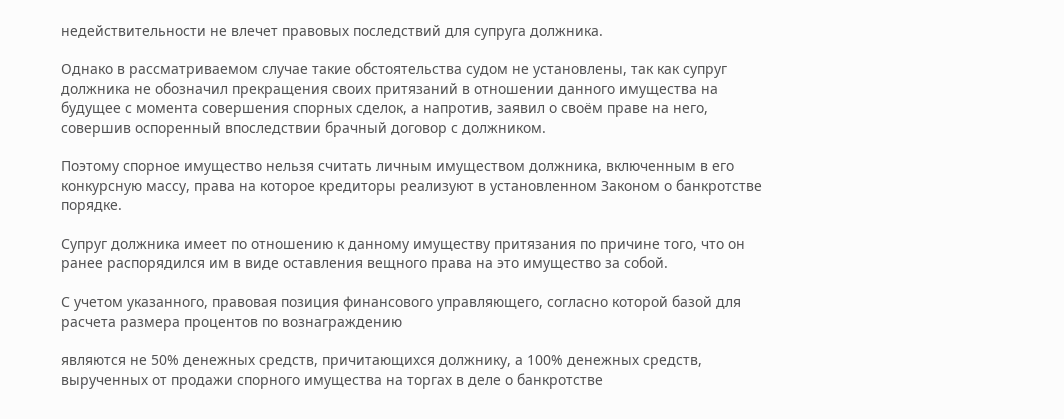недействительности не влечет правовых последствий для супруга должника.

Однако в рассматриваемом случае такие обстоятельства судом не установлены, так как супруг должника не обозначил прекращения своих притязаний в отношении данного имущества на будущее с момента совершения спорных сделок, а напротив, заявил о своём праве на него, совершив оспоренный впоследствии брачный договор с должником.

Поэтому спорное имущество нельзя считать личным имуществом должника, включенным в его конкурсную массу, права на которое кредиторы реализуют в установленном Законом о банкротстве порядке.

Супруг должника имеет по отношению к данному имуществу притязания по причине того, что он ранее распорядился им в виде оставления вещного права на это имущество за собой.

С учетом указанного, правовая позиция финансового управляющего, согласно которой базой для расчета размера процентов по вознаграждению

являются не 50% денежных средств, причитающихся должнику, а 100% денежных средств, вырученных от продажи спорного имущества на торгах в деле о банкротстве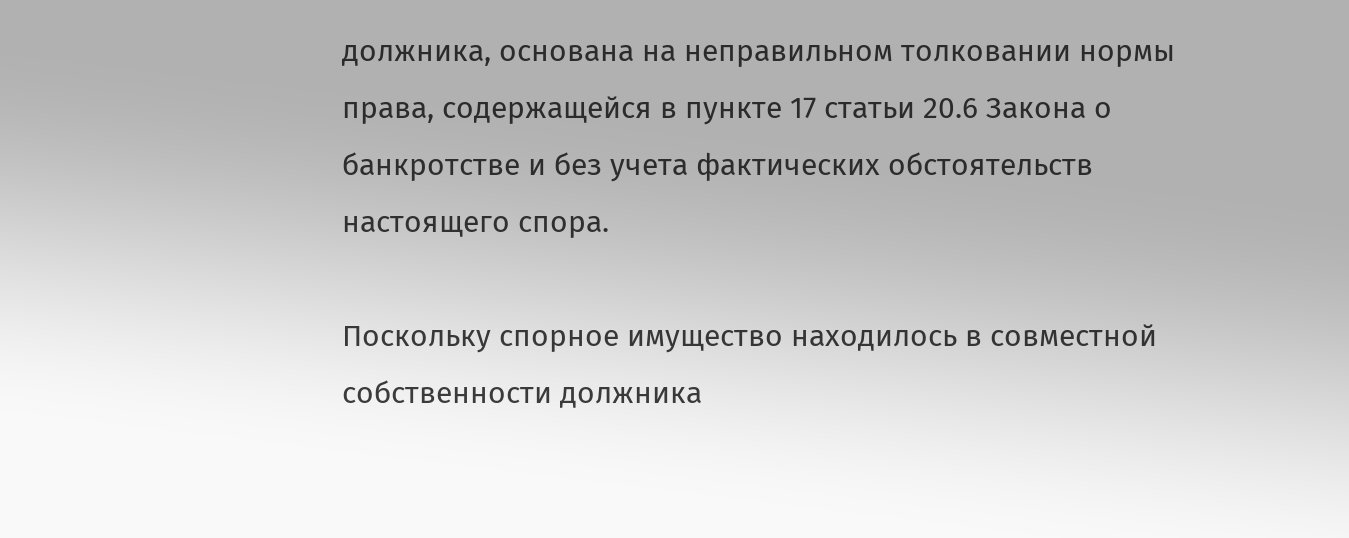должника, основана на неправильном толковании нормы права, содержащейся в пункте 17 статьи 20.6 Закона о банкротстве и без учета фактических обстоятельств настоящего спора.

Поскольку спорное имущество находилось в совместной собственности должника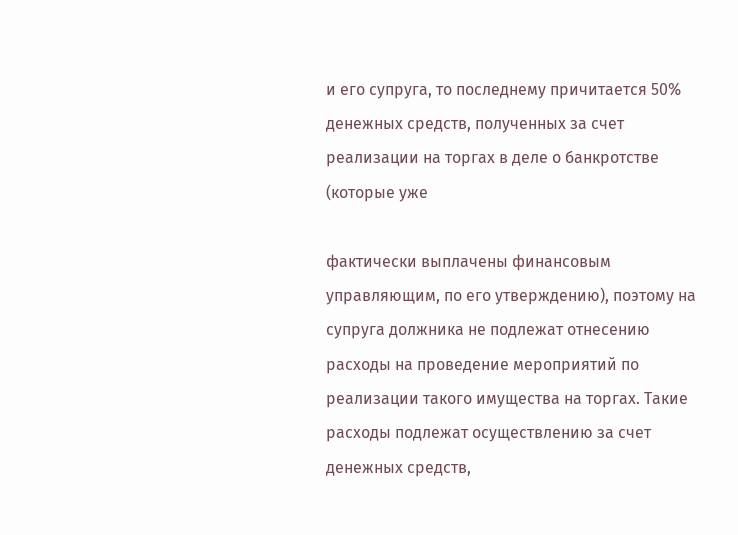и его супруга, то последнему причитается 50% денежных средств, полученных за счет реализации на торгах в деле о банкротстве (которые уже

фактически выплачены финансовым управляющим, по его утверждению), поэтому на супруга должника не подлежат отнесению расходы на проведение мероприятий по реализации такого имущества на торгах. Такие расходы подлежат осуществлению за счет денежных средств,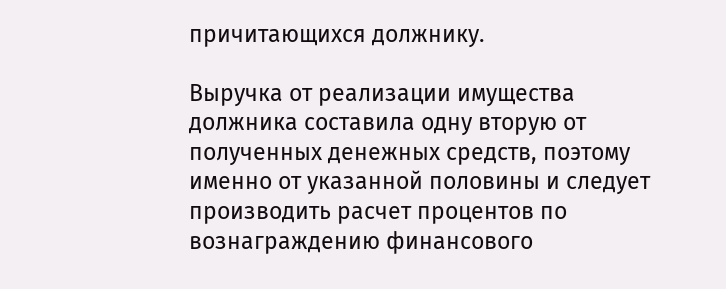причитающихся должнику.

Выручка от реализации имущества должника составила одну вторую от полученных денежных средств, поэтому именно от указанной половины и следует производить расчет процентов по вознаграждению финансового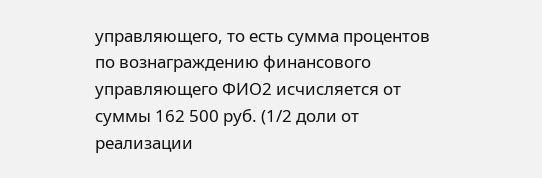управляющего, то есть сумма процентов по вознаграждению финансового управляющего ФИО2 исчисляется от суммы 162 500 руб. (1/2 доли от реализации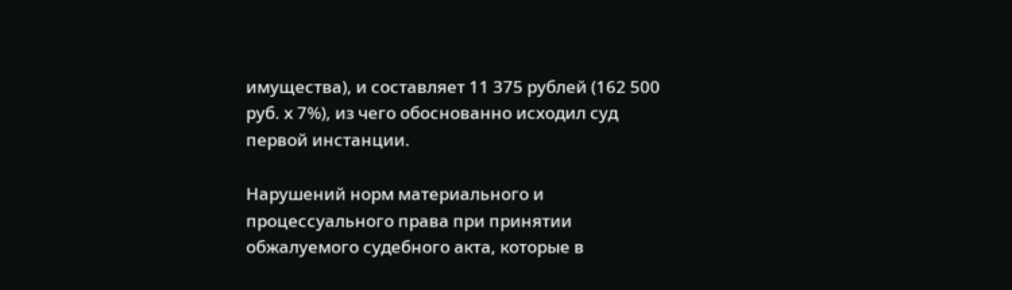имущества), и составляет 11 375 рублей (162 500 руб. х 7%), из чего обоснованно исходил суд первой инстанции.

Нарушений норм материального и процессуального права при принятии обжалуемого судебного акта, которые в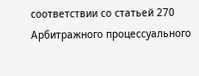соответствии со статьей 270 Арбитражного процессуального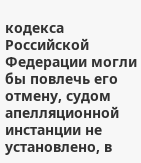кодекса Российской Федерации могли бы повлечь его отмену, судом апелляционной инстанции не установлено, в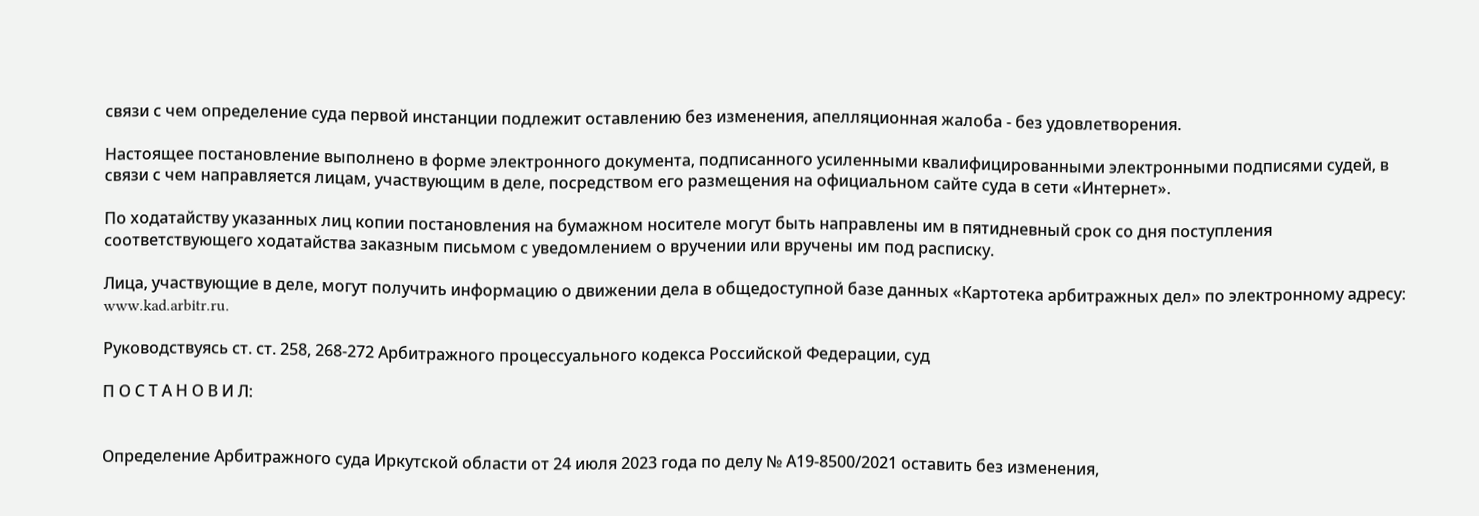связи с чем определение суда первой инстанции подлежит оставлению без изменения, апелляционная жалоба - без удовлетворения.

Настоящее постановление выполнено в форме электронного документа, подписанного усиленными квалифицированными электронными подписями судей, в связи с чем направляется лицам, участвующим в деле, посредством его размещения на официальном сайте суда в сети «Интернет».

По ходатайству указанных лиц копии постановления на бумажном носителе могут быть направлены им в пятидневный срок со дня поступления соответствующего ходатайства заказным письмом с уведомлением о вручении или вручены им под расписку.

Лица, участвующие в деле, могут получить информацию о движении дела в общедоступной базе данных «Картотека арбитражных дел» по электронному адресу: www.kad.arbitr.ru.

Руководствуясь ст. ст. 258, 268-272 Арбитражного процессуального кодекса Российской Федерации, суд

П О С Т А Н О В И Л:


Определение Арбитражного суда Иркутской области от 24 июля 2023 года по делу № А19-8500/2021 оставить без изменения,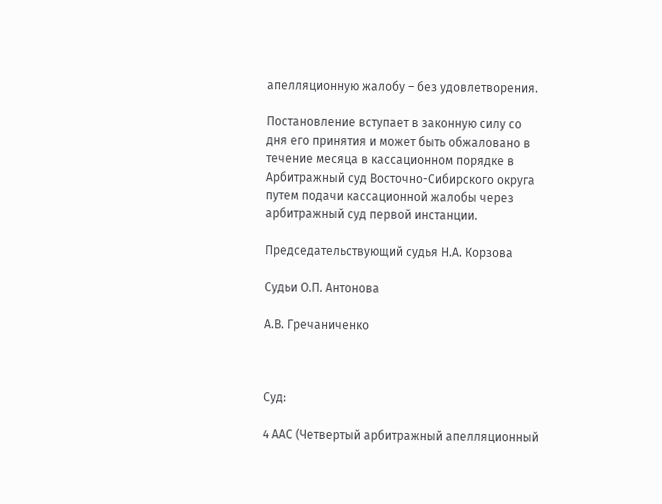апелляционную жалобу – без удовлетворения.

Постановление вступает в законную силу со дня его принятия и может быть обжаловано в течение месяца в кассационном порядке в Арбитражный суд Восточно-Сибирского округа путем подачи кассационной жалобы через арбитражный суд первой инстанции.

Председательствующий судья Н.А. Корзова

Судьи О.П. Антонова

А.В. Гречаниченко



Суд:

4 ААС (Четвертый арбитражный апелляционный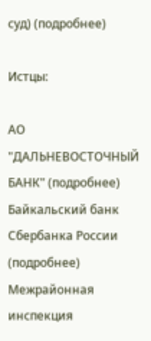суд) (подробнее)

Истцы:

АО "ДАЛЬНЕВОСТОЧНЫЙ БАНК" (подробнее)
Байкальский банк Сбербанка России (подробнее)
Межрайонная инспекция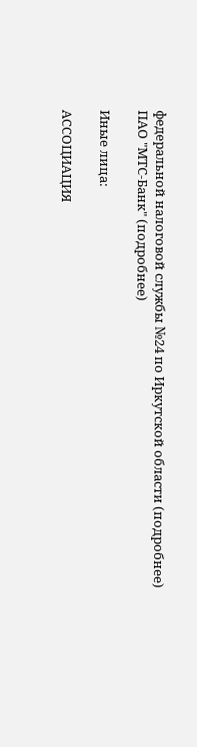федеральной налоговой службы №24 по Иркутской области (подробнее)
ПАО "МТС-Банк" (подробнее)

Иные лица:

АССОЦИАЦИЯ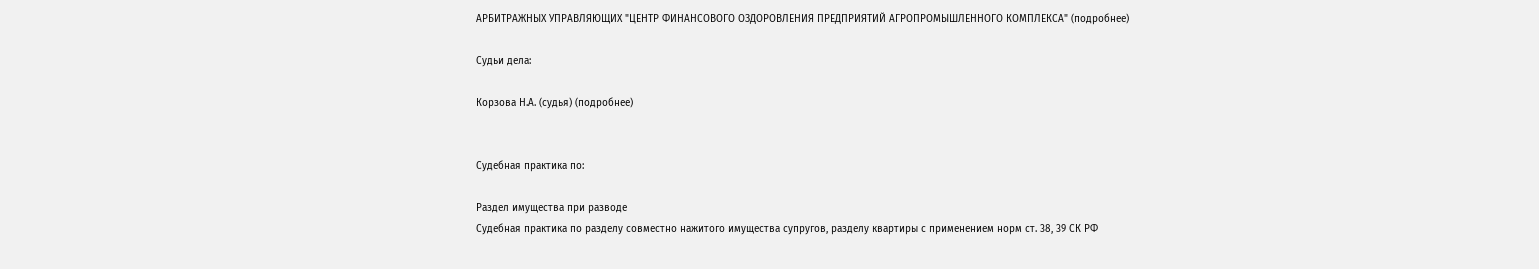АРБИТРАЖНЫХ УПРАВЛЯЮЩИХ "ЦЕНТР ФИНАНСОВОГО ОЗДОРОВЛЕНИЯ ПРЕДПРИЯТИЙ АГРОПРОМЫШЛЕННОГО КОМПЛЕКСА" (подробнее)

Судьи дела:

Корзова Н.А. (судья) (подробнее)


Судебная практика по:

Раздел имущества при разводе
Судебная практика по разделу совместно нажитого имущества супругов, разделу квартиры с применением норм ст. 38, 39 СК РФ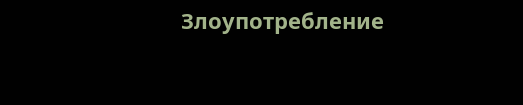Злоупотребление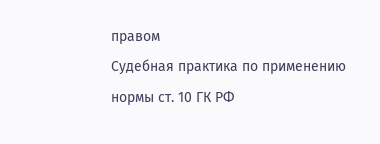правом
Судебная практика по применению нормы ст. 10 ГК РФ